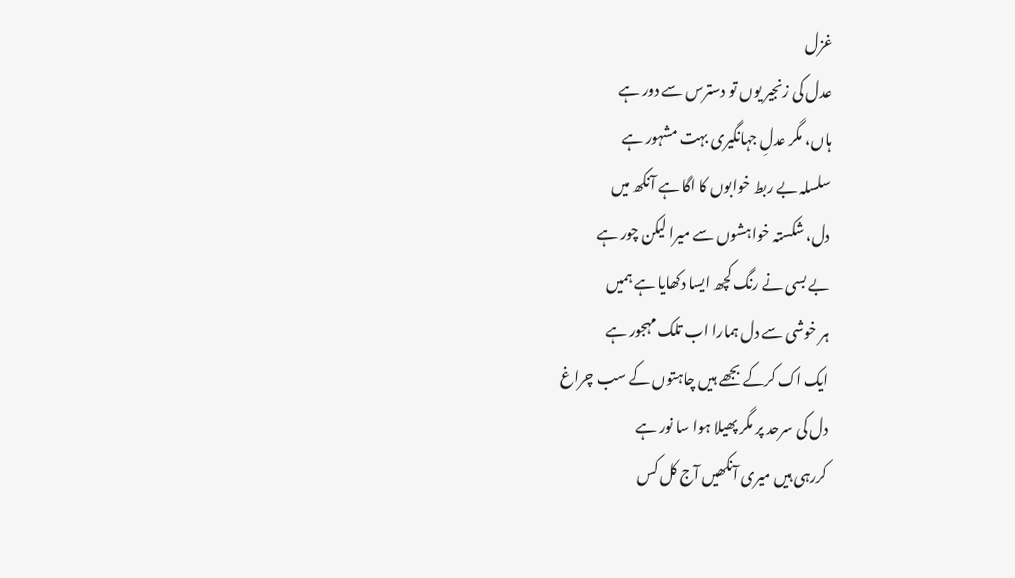غزل
عدل کی زنجیر یوں تو دسترس سے دور ہے
ہاں، مگر عدلِ جہانگیری بہت مشہور ہے
سلسلہ بے ربط خوابوں کا اگا ہے آنکھ میں
دل، شکستہ خواہشوں سے میرا لیکن چور ہے
بے بسی نے رنگ کچھ ایسا دکھایا ہے ہمیں
ہر خوشی سے دل ہمارا اب تلک مہجور ہے
ایک اک کرکے بجھے ہیں چاہتوں کے سب چراغ
دل کی سرحد پر مگر پھیلا ہوا سا نور ہے
کررہی ہیں میری آنکھیں آج کل کس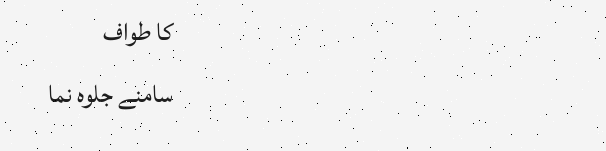کا طواف
سامنے جلوہ نما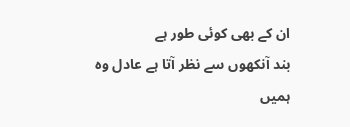ان کے بھی کوئی طور ہے
بند آنکھوں سے نظر آتا ہے عادل وہ ہمیں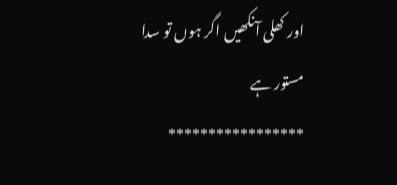اور کھلی آنکھیں اگر ہوں تو سدا مستور ہے
*****************